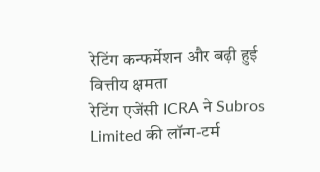रेटिंग कन्फर्मेशन और बढ़ी हुई वित्तीय क्षमता
रेटिंग एजेंसी ICRA ने Subros Limited की लॉन्ग-टर्म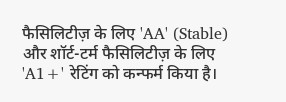फैसिलिटीज़ के लिए 'AA' (Stable) और शॉर्ट-टर्म फैसिलिटीज़ के लिए 'A1+' रेटिंग को कन्फर्म किया है।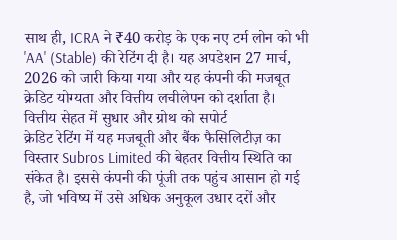साथ ही, ICRA ने ₹40 करोड़ के एक नए टर्म लोन को भी 'AA' (Stable) की रेटिंग दी है। यह अपडेशन 27 मार्च, 2026 को जारी किया गया और यह कंपनी की मजबूत क्रेडिट योग्यता और वित्तीय लचीलेपन को दर्शाता है।
वित्तीय सेहत में सुधार और ग्रोथ को सपोर्ट
क्रेडिट रेटिंग में यह मजबूती और बैंक फैसिलिटीज़ का विस्तार Subros Limited की बेहतर वित्तीय स्थिति का संकेत है। इससे कंपनी की पूंजी तक पहुंच आसान हो गई है, जो भविष्य में उसे अधिक अनुकूल उधार दरों और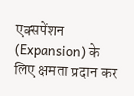एक्सपेंशन (Expansion) के लिए क्षमता प्रदान कर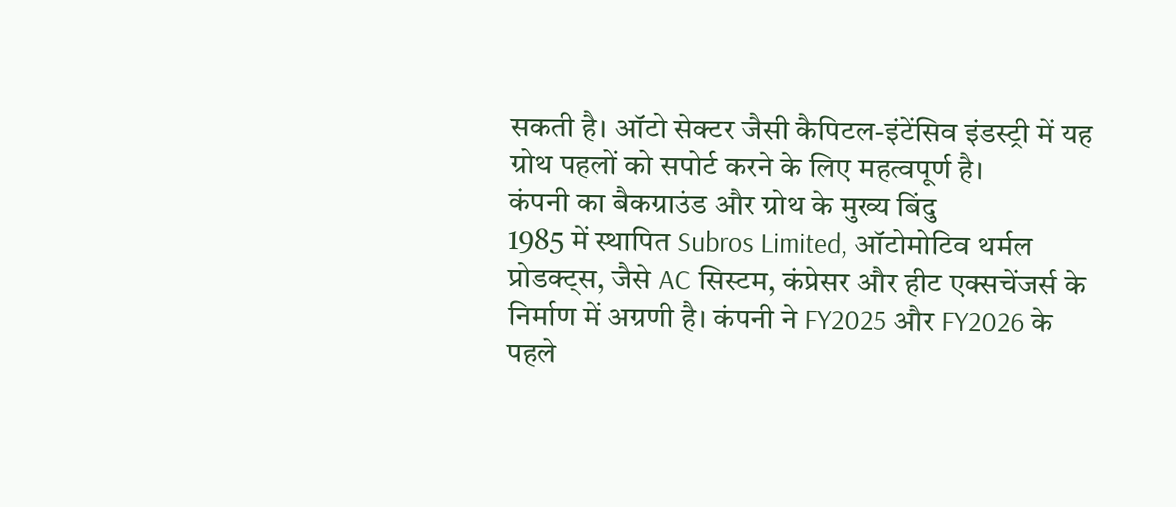सकती है। ऑटो सेक्टर जैसी कैपिटल-इंटेंसिव इंडस्ट्री में यह ग्रोथ पहलों को सपोर्ट करने के लिए महत्वपूर्ण है।
कंपनी का बैकग्राउंड और ग्रोथ के मुख्य बिंदु
1985 में स्थापित Subros Limited, ऑटोमोटिव थर्मल प्रोडक्ट्स, जैसे AC सिस्टम, कंप्रेसर और हीट एक्सचेंजर्स के निर्माण में अग्रणी है। कंपनी ने FY2025 और FY2026 के पहले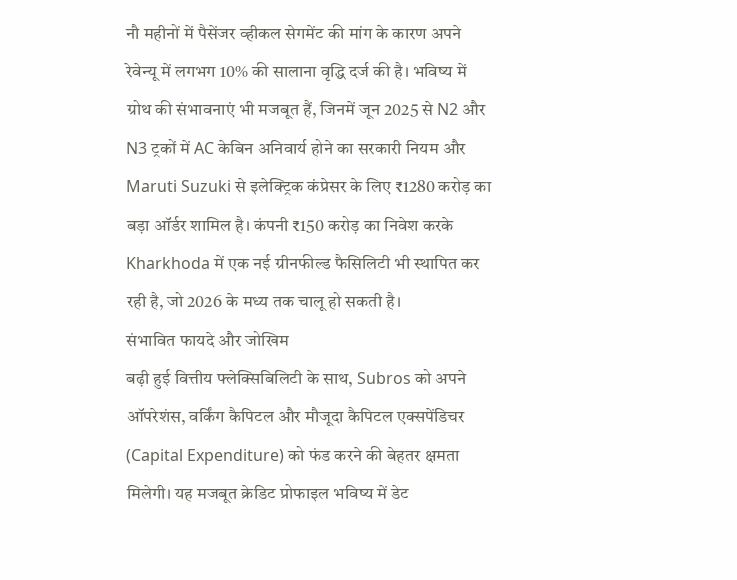नौ महीनों में पैसेंजर व्हीकल सेगमेंट की मांग के कारण अपने रेवेन्यू में लगभग 10% की सालाना वृद्धि दर्ज की है। भविष्य में ग्रोथ की संभावनाएं भी मजबूत हैं, जिनमें जून 2025 से N2 और N3 ट्रकों में AC केबिन अनिवार्य होने का सरकारी नियम और Maruti Suzuki से इलेक्ट्रिक कंप्रेसर के लिए ₹1280 करोड़ का बड़ा ऑर्डर शामिल है। कंपनी ₹150 करोड़ का निवेश करके Kharkhoda में एक नई ग्रीनफील्ड फैसिलिटी भी स्थापित कर रही है, जो 2026 के मध्य तक चालू हो सकती है।
संभावित फायदे और जोखिम
बढ़ी हुई वित्तीय फ्लेक्सिबिलिटी के साथ, Subros को अपने ऑपरेशंस, वर्किंग कैपिटल और मौजूदा कैपिटल एक्सपेंडिचर (Capital Expenditure) को फंड करने की बेहतर क्षमता मिलेगी। यह मजबूत क्रेडिट प्रोफाइल भविष्य में डेट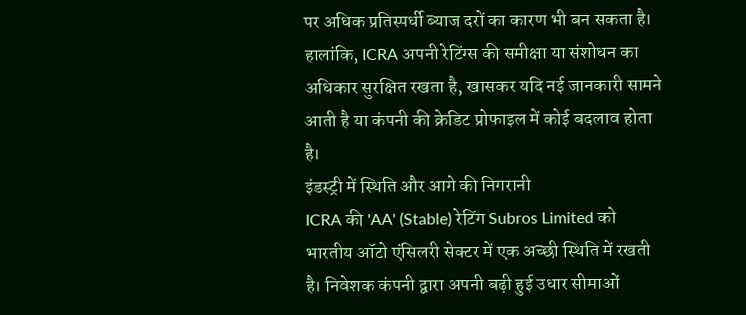पर अधिक प्रतिस्पर्धी ब्याज दरों का कारण भी बन सकता है। हालांकि, ICRA अपनी रेटिंग्स की समीक्षा या संशोधन का अधिकार सुरक्षित रखता है, खासकर यदि नई जानकारी सामने आती है या कंपनी की क्रेडिट प्रोफाइल में कोई बदलाव होता है।
इंडस्ट्री में स्थिति और आगे की निगरानी
ICRA की 'AA' (Stable) रेटिंग Subros Limited को भारतीय ऑटो एंसिलरी सेक्टर में एक अच्छी स्थिति में रखती है। निवेशक कंपनी द्वारा अपनी बढ़ी हुई उधार सीमाओं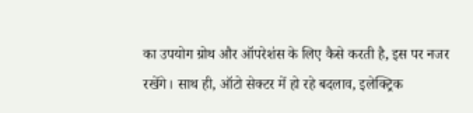का उपयोग ग्रोथ और ऑपरेशंस के लिए कैसे करती है, इस पर नजर रखेंगे। साथ ही, ऑटो सेक्टर में हो रहे बदलाव, इलेक्ट्रिक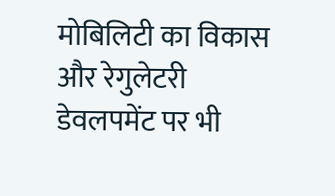मोबिलिटी का विकास और रेगुलेटरी डेवलपमेंट पर भी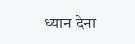ध्यान देना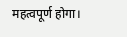महत्वपूर्ण होगा।